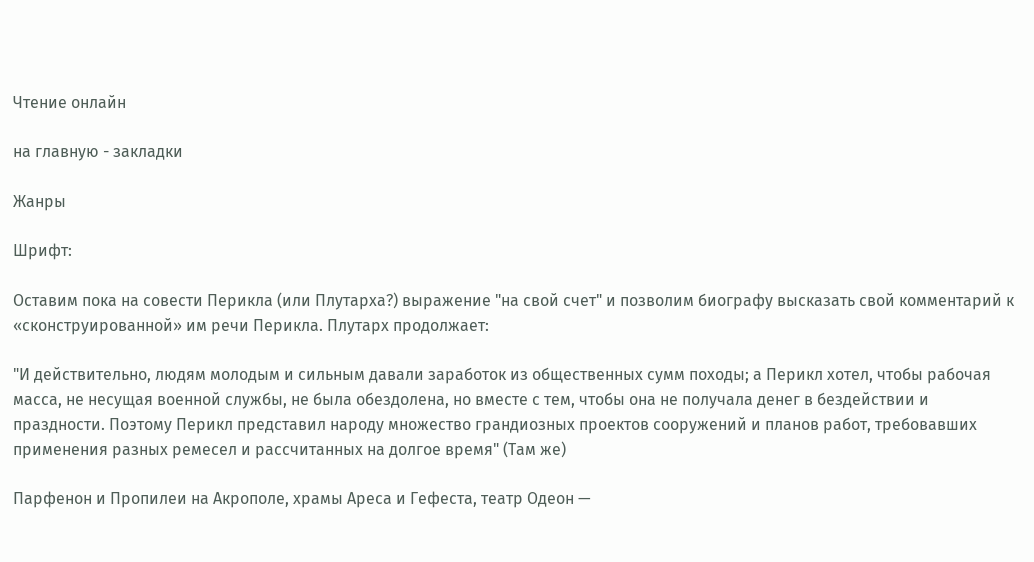Чтение онлайн

на главную - закладки

Жанры

Шрифт:

Оставим пока на совести Перикла (или Плутарха?) выражение "на свой счет" и позволим биографу высказать свой комментарий к «сконструированной» им речи Перикла. Плутарх продолжает:

"И действительно, людям молодым и сильным давали заработок из общественных сумм походы; а Перикл хотел, чтобы рабочая масса, не несущая военной службы, не была обездолена, но вместе с тем, чтобы она не получала денег в бездействии и праздности. Поэтому Перикл представил народу множество грандиозных проектов сооружений и планов работ, требовавших применения разных ремесел и рассчитанных на долгое время" (Там же)

Парфенон и Пропилеи на Акрополе, храмы Ареса и Гефеста, театр Одеон —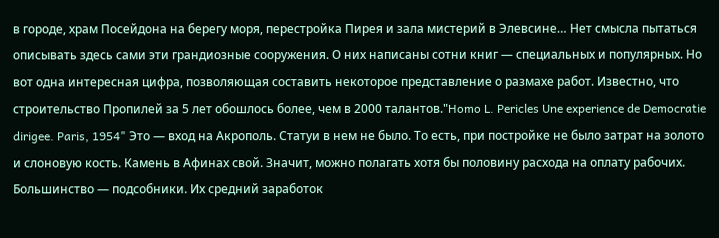в городе, храм Посейдона на берегу моря, перестройка Пирея и зала мистерий в Элевсине… Нет смысла пытаться описывать здесь сами эти грандиозные сооружения. О них написаны сотни книг — специальных и популярных. Но вот одна интересная цифра, позволяющая составить некоторое представление о размахе работ. Известно, что строительство Пропилей за 5 лет обошлось более, чем в 2000 талантов."Homo L. Pericles Une experience de Democratie dirigee. Paris, 1954" Это — вход на Акрополь. Статуи в нем не было. То есть, при постройке не было затрат на золото и слоновую кость. Камень в Афинах свой. Значит, можно полагать хотя бы половину расхода на оплату рабочих. Большинство — подсобники. Их средний заработок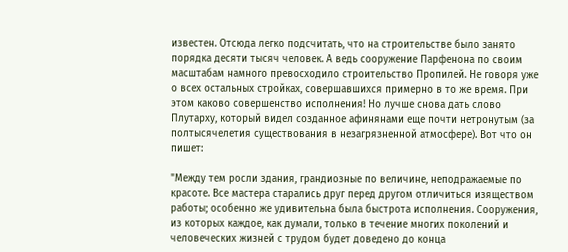известен. Отсюда легко подсчитать, что на строительстве было занято порядка десяти тысяч человек. А ведь сооружение Парфенона по своим масштабам намного превосходило строительство Пропилей. Не говоря уже о всех остальных стройках, совершавшихся примерно в то же время. При этом каково совершенство исполнения! Но лучше снова дать слово Плутарху, который видел созданное афинянами еще почти нетронутым (за полтысячелетия существования в незагрязненной атмосфере). Вот что он пишет:

"Между тем росли здания, грандиозные по величине, неподражаемые по красоте. Все мастера старались друг перед другом отличиться изяществом работы; особенно же удивительна была быстрота исполнения. Сооружения, из которых каждое, как думали, только в течение многих поколений и человеческих жизней с трудом будет доведено до конца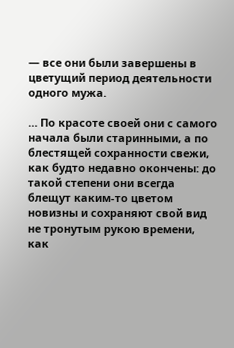— все они были завершены в цветущий период деятельности одного мужа.

… По красоте своей они с самого начала были старинными, а по блестящей сохранности свежи, как будто недавно окончены: до такой степени они всегда блещут каким-то цветом новизны и сохраняют свой вид не тронутым рукою времени, как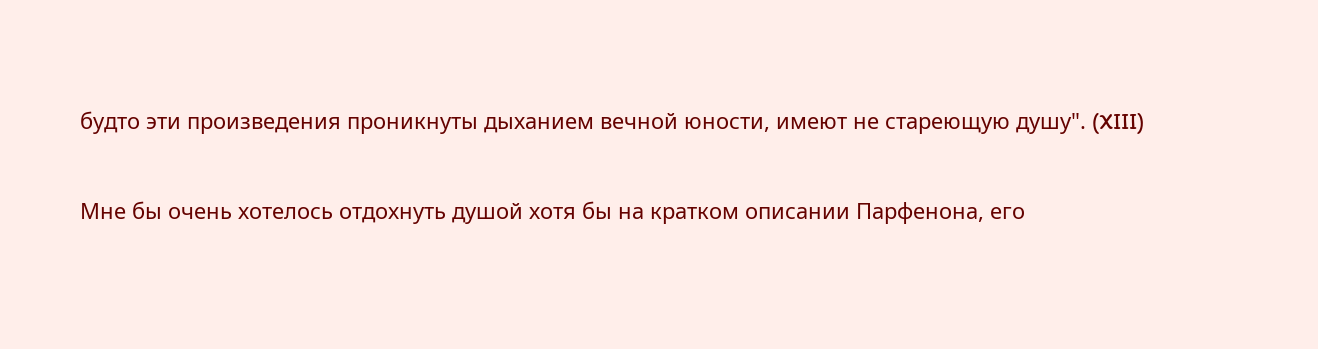будто эти произведения проникнуты дыханием вечной юности, имеют не стареющую душу". (XIII)

Мне бы очень хотелось отдохнуть душой хотя бы на кратком описании Парфенона, его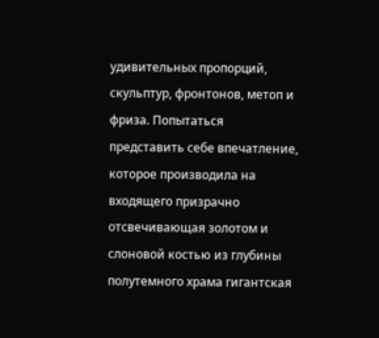удивительных пропорций, скульптур, фронтонов, метоп и фриза. Попытаться представить себе впечатление, которое производила на входящего призрачно отсвечивающая золотом и слоновой костью из глубины полутемного храма гигантская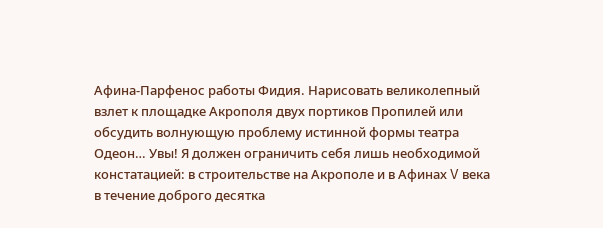Афина-Парфенос работы Фидия. Нарисовать великолепный взлет к площадке Акрополя двух портиков Пропилей или обсудить волнующую проблему истинной формы театра Одеон… Увы! Я должен ограничить себя лишь необходимой констатацией: в строительстве на Акрополе и в Афинах V века в течение доброго десятка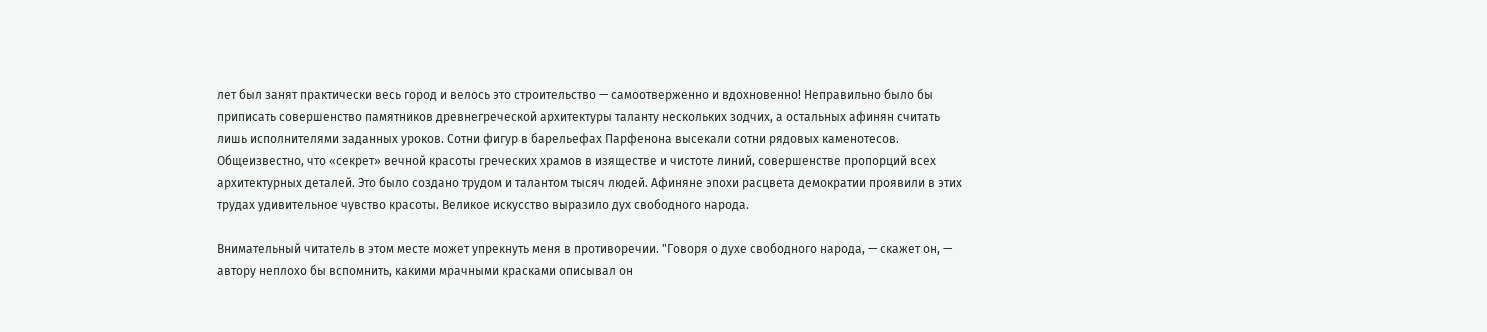лет был занят практически весь город и велось это строительство — самоотверженно и вдохновенно! Неправильно было бы приписать совершенство памятников древнегреческой архитектуры таланту нескольких зодчих, а остальных афинян считать лишь исполнителями заданных уроков. Сотни фигур в барельефах Парфенона высекали сотни рядовых каменотесов. Общеизвестно, что «секрет» вечной красоты греческих храмов в изяществе и чистоте линий, совершенстве пропорций всех архитектурных деталей. Это было создано трудом и талантом тысяч людей. Афиняне эпохи расцвета демократии проявили в этих трудах удивительное чувство красоты. Великое искусство выразило дух свободного народа.

Внимательный читатель в этом месте может упрекнуть меня в противоречии. "Говоря о духе свободного народа, — скажет он, — автору неплохо бы вспомнить, какими мрачными красками описывал он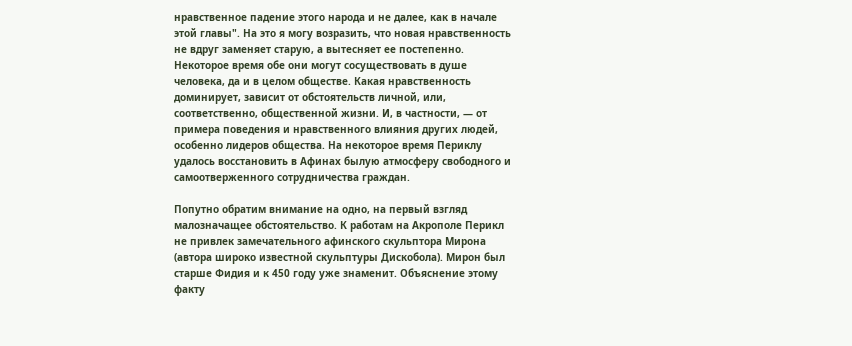нравственное падение этого народа и не далее, как в начале этой главы". На это я могу возразить, что новая нравственность не вдруг заменяет старую, а вытесняет ее постепенно. Некоторое время обе они могут сосуществовать в душе человека, да и в целом обществе. Какая нравственность доминирует, зависит от обстоятельств личной, или, соответственно, общественной жизни. И, в частности, — от примера поведения и нравственного влияния других людей, особенно лидеров общества. На некоторое время Периклу удалось восстановить в Афинах былую атмосферу свободного и самоотверженного сотрудничества граждан.

Попутно обратим внимание на одно, на первый взгляд малозначащее обстоятельство. К работам на Акрополе Перикл не привлек замечательного афинского скульптора Мирона (автора широко известной скульптуры Дискобола). Мирон был старше Фидия и к 450 году уже знаменит. Объяснение этому факту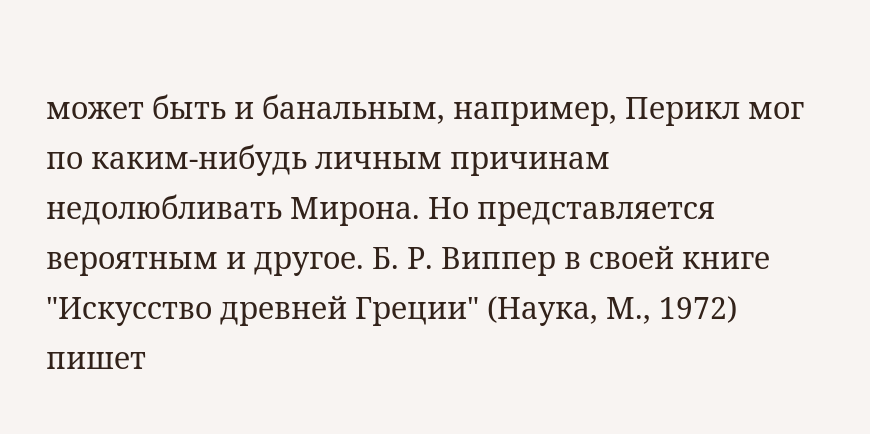может быть и банальным, например, Перикл мог по каким-нибудь личным причинам недолюбливать Мирона. Но представляется вероятным и другое. Б. Р. Виппер в своей книге "Искусство древней Греции" (Наука, М., 1972) пишет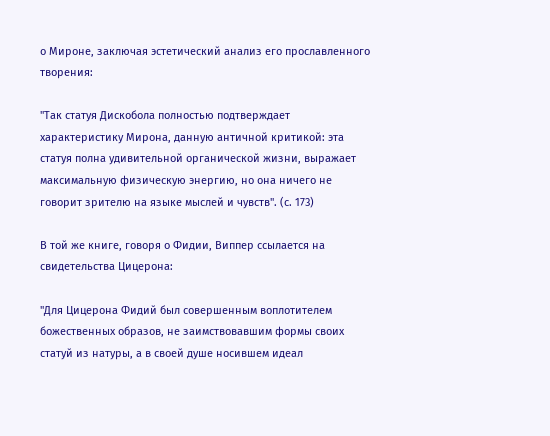о Мироне, заключая эстетический анализ его прославленного творения:

"Так статуя Дискобола полностью подтверждает характеристику Мирона, данную античной критикой: эта статуя полна удивительной органической жизни, выражает максимальную физическую энергию, но она ничего не говорит зрителю на языке мыслей и чувств". (с. 173)

В той же книге, говоря о Фидии, Виппер ссылается на свидетельства Цицерона:

"Для Цицерона Фидий был совершенным воплотителем божественных образов, не заимствовавшим формы своих статуй из натуры, а в своей душе носившем идеал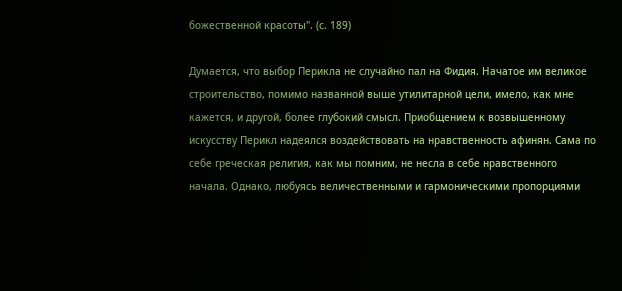божественной красоты". (с. 189)

Думается, что выбор Перикла не случайно пал на Фидия. Начатое им великое строительство, помимо названной выше утилитарной цели, имело, как мне кажется, и другой, более глубокий смысл. Приобщением к возвышенному искусству Перикл надеялся воздействовать на нравственность афинян. Сама по себе греческая религия, как мы помним, не несла в себе нравственного начала. Однако, любуясь величественными и гармоническими пропорциями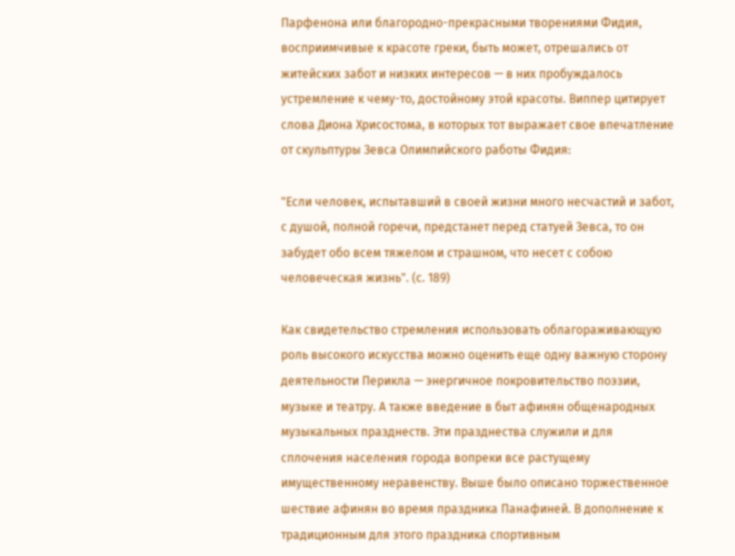Парфенона или благородно-прекрасными творениями Фидия, восприимчивые к красоте греки, быть может, отрешались от житейских забот и низких интересов — в них пробуждалось устремление к чему-то, достойному этой красоты. Виппер цитирует слова Диона Хрисостома, в которых тот выражает свое впечатление от скульптуры Зевса Олимпийского работы Фидия:

"Если человек, испытавший в своей жизни много несчастий и забот, с душой, полной горечи, предстанет перед статуей Зевса, то он забудет обо всем тяжелом и страшном, что несет с собою человеческая жизнь". (с. 189)

Как свидетельство стремления использовать облагораживающую роль высокого искусства можно оценить еще одну важную сторону деятельности Перикла — энергичное покровительство поэзии, музыке и театру. А также введение в быт афинян общенародных музыкальных празднеств. Эти празднества служили и для сплочения населения города вопреки все растущему имущественному неравенству. Выше было описано торжественное шествие афинян во время праздника Панафиней. В дополнение к традиционным для этого праздника спортивным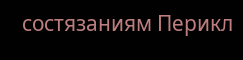состязаниям Перикл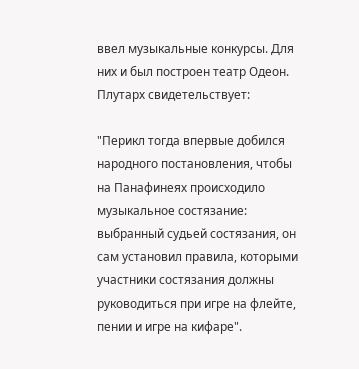ввел музыкальные конкурсы. Для них и был построен театр Одеон. Плутарх свидетельствует:

"Перикл тогда впервые добился народного постановления, чтобы на Панафинеях происходило музыкальное состязание: выбранный судьей состязания, он сам установил правила, которыми участники состязания должны руководиться при игре на флейте, пении и игре на кифаре".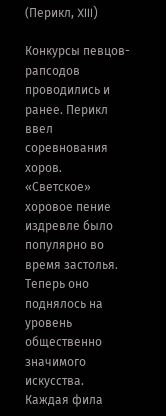(Перикл, XIII)

Конкурсы певцов-рапсодов проводились и ранее. Перикл ввел соревнования хоров. «Светское» хоровое пение издревле было популярно во время застолья. Теперь оно поднялось на уровень общественно значимого искусства. Каждая фила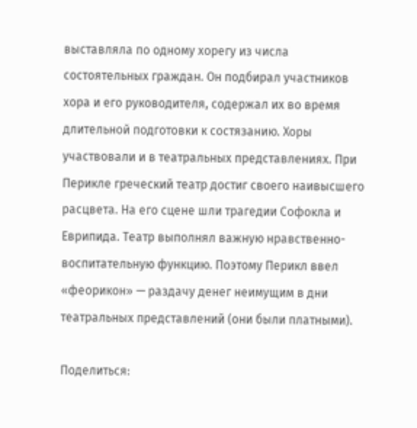выставляла по одному хорегу из числа состоятельных граждан. Он подбирал участников хора и его руководителя, содержал их во время длительной подготовки к состязанию. Хоры участвовали и в театральных представлениях. При Перикле греческий театр достиг своего наивысшего расцвета. На его сцене шли трагедии Софокла и Еврипида. Театр выполнял важную нравственно-воспитательную функцию. Поэтому Перикл ввел «феорикон» — раздачу денег неимущим в дни театральных представлений (они были платными).

Поделиться: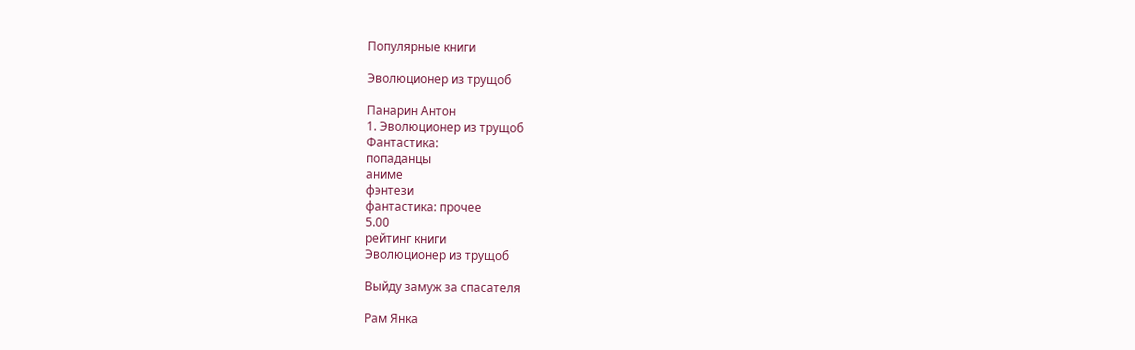Популярные книги

Эволюционер из трущоб

Панарин Антон
1. Эволюционер из трущоб
Фантастика:
попаданцы
аниме
фэнтези
фантастика: прочее
5.00
рейтинг книги
Эволюционер из трущоб

Выйду замуж за спасателя

Рам Янка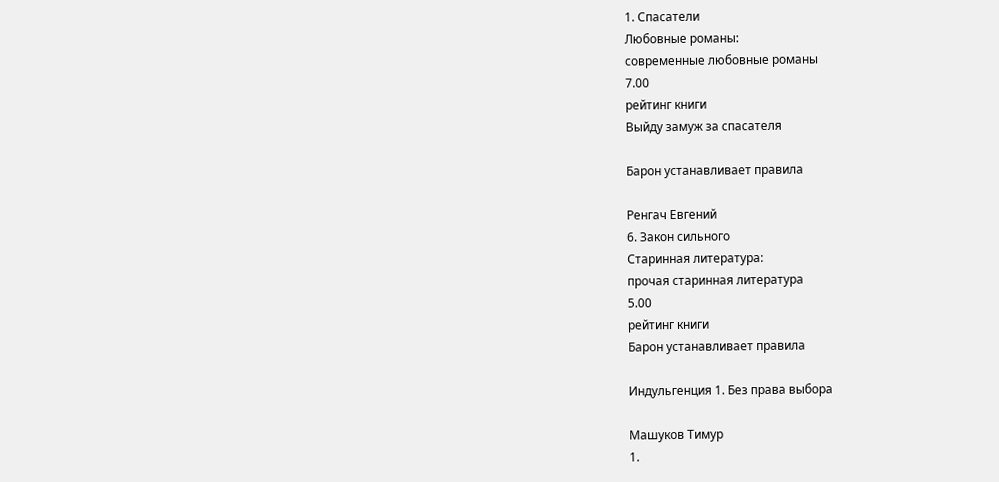1. Спасатели
Любовные романы:
современные любовные романы
7.00
рейтинг книги
Выйду замуж за спасателя

Барон устанавливает правила

Ренгач Евгений
6. Закон сильного
Старинная литература:
прочая старинная литература
5.00
рейтинг книги
Барон устанавливает правила

Индульгенция 1. Без права выбора

Машуков Тимур
1.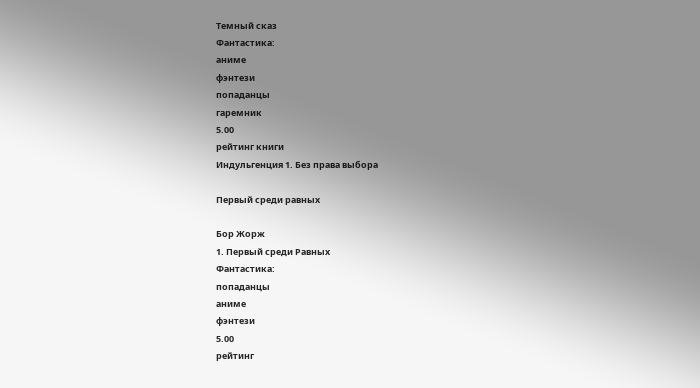Темный сказ
Фантастика:
аниме
фэнтези
попаданцы
гаремник
5.00
рейтинг книги
Индульгенция 1. Без права выбора

Первый среди равных

Бор Жорж
1. Первый среди Равных
Фантастика:
попаданцы
аниме
фэнтези
5.00
рейтинг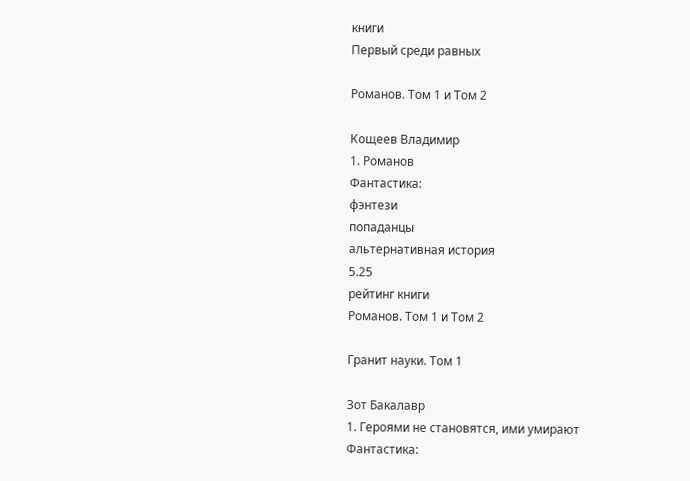книги
Первый среди равных

Романов. Том 1 и Том 2

Кощеев Владимир
1. Романов
Фантастика:
фэнтези
попаданцы
альтернативная история
5.25
рейтинг книги
Романов. Том 1 и Том 2

Гранит науки. Том 1

Зот Бакалавр
1. Героями не становятся, ими умирают
Фантастика: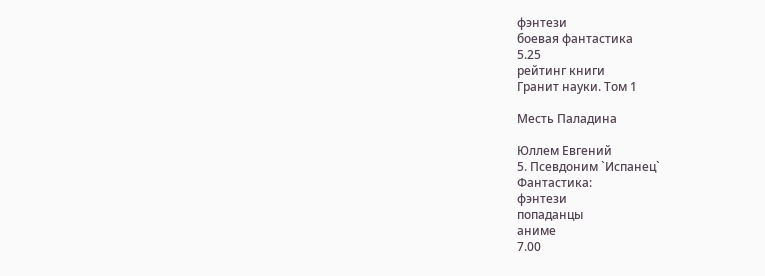фэнтези
боевая фантастика
5.25
рейтинг книги
Гранит науки. Том 1

Месть Паладина

Юллем Евгений
5. Псевдоним `Испанец`
Фантастика:
фэнтези
попаданцы
аниме
7.00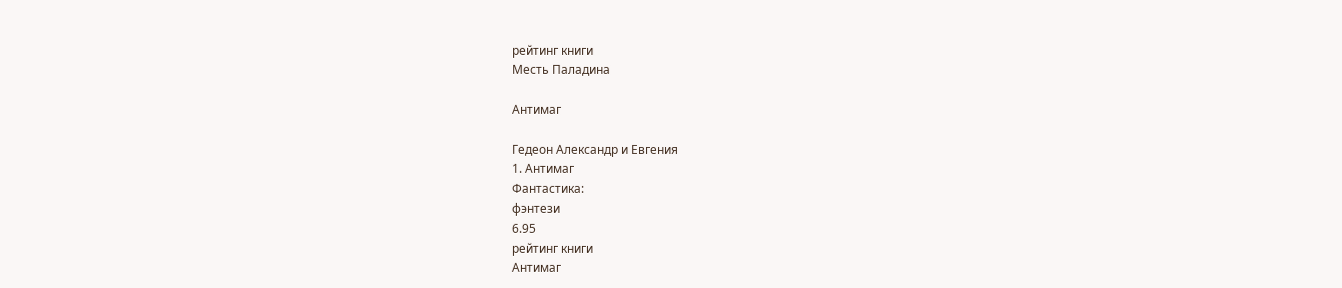рейтинг книги
Месть Паладина

Антимаг

Гедеон Александр и Евгения
1. Антимаг
Фантастика:
фэнтези
6.95
рейтинг книги
Антимаг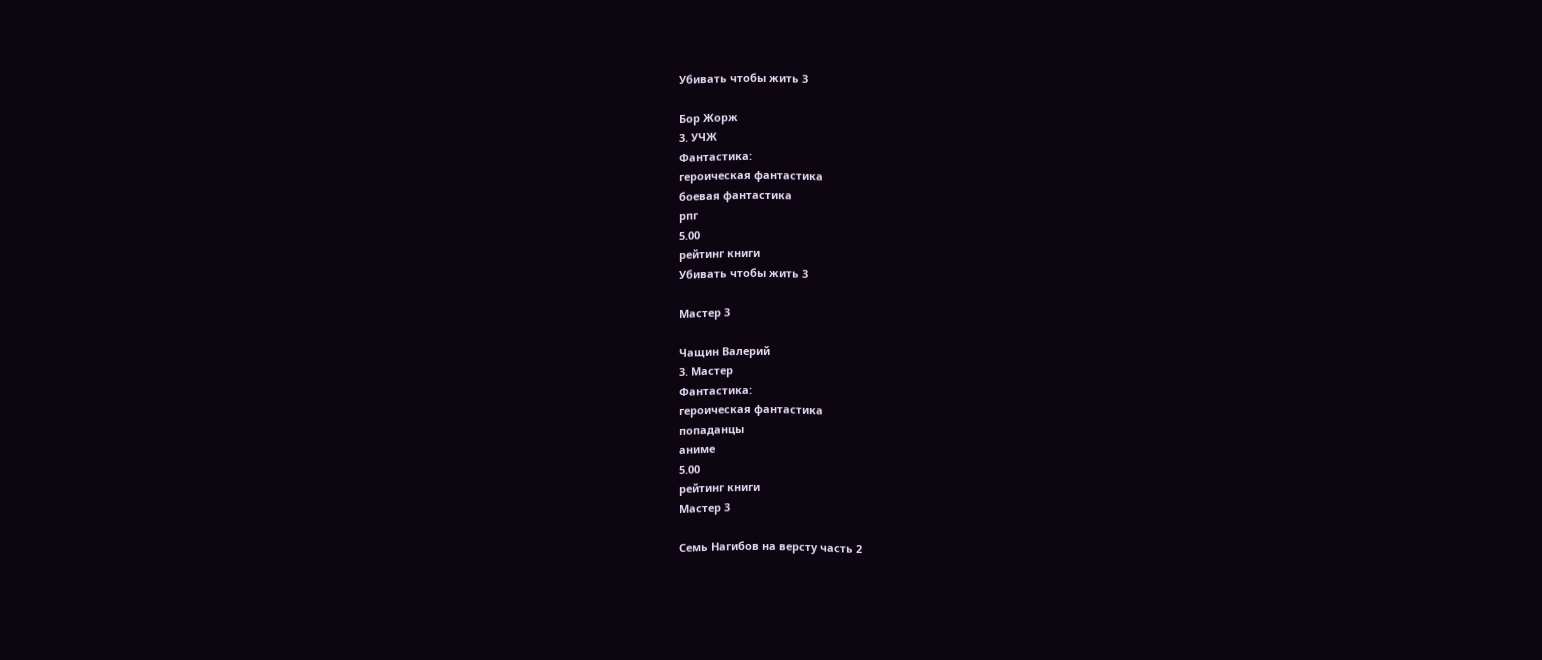Убивать чтобы жить 3

Бор Жорж
3. УЧЖ
Фантастика:
героическая фантастика
боевая фантастика
рпг
5.00
рейтинг книги
Убивать чтобы жить 3

Мастер 3

Чащин Валерий
3. Мастер
Фантастика:
героическая фантастика
попаданцы
аниме
5.00
рейтинг книги
Мастер 3

Семь Нагибов на версту часть 2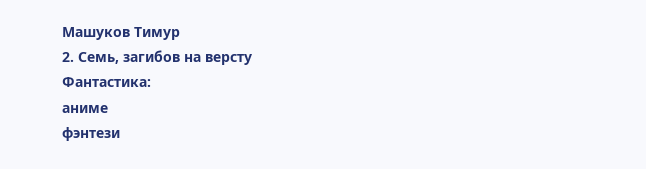Машуков Тимур
2. Семь, загибов на версту
Фантастика:
аниме
фэнтези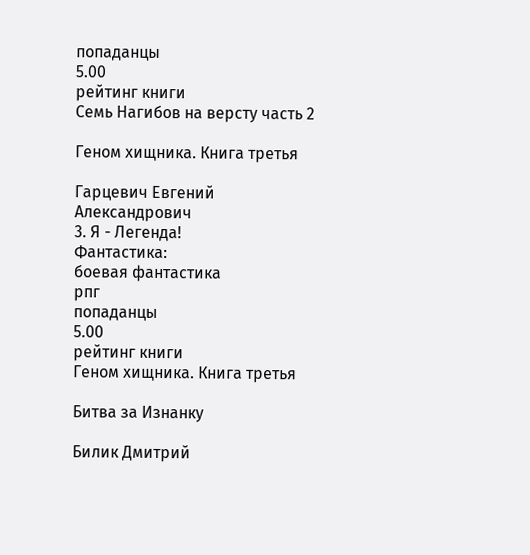попаданцы
5.00
рейтинг книги
Семь Нагибов на версту часть 2

Геном хищника. Книга третья

Гарцевич Евгений Александрович
3. Я - Легенда!
Фантастика:
боевая фантастика
рпг
попаданцы
5.00
рейтинг книги
Геном хищника. Книга третья

Битва за Изнанку

Билик Дмитрий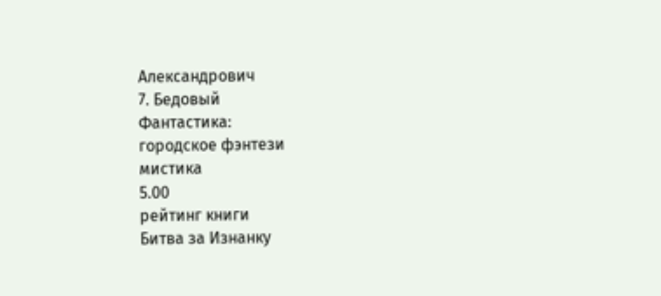Александрович
7. Бедовый
Фантастика:
городское фэнтези
мистика
5.00
рейтинг книги
Битва за Изнанку